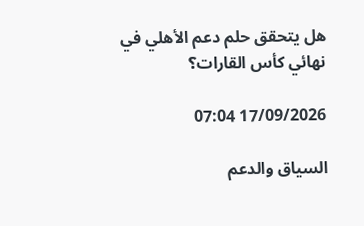هل يتحقق حلم دعم الأهلي في نهائي كأس القارات؟

17/09/2026 07:04

السياق والدعم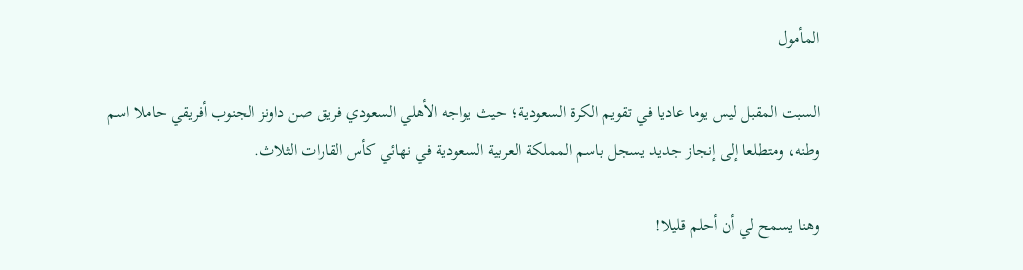المأمول

السبت المقبل ليس يوما عاديا في تقويم الكرة السعودية؛ حيث يواجه الأهلي السعودي فريق صن داونز الجنوب أفريقي حاملا اسم وطنه، ومتطلعا إلى إنجاز جديد يسجل باسم المملكة العربية السعودية في نهائي كأس القارات الثلاث.

وهنا يسمح لي أن أحلم قليلا!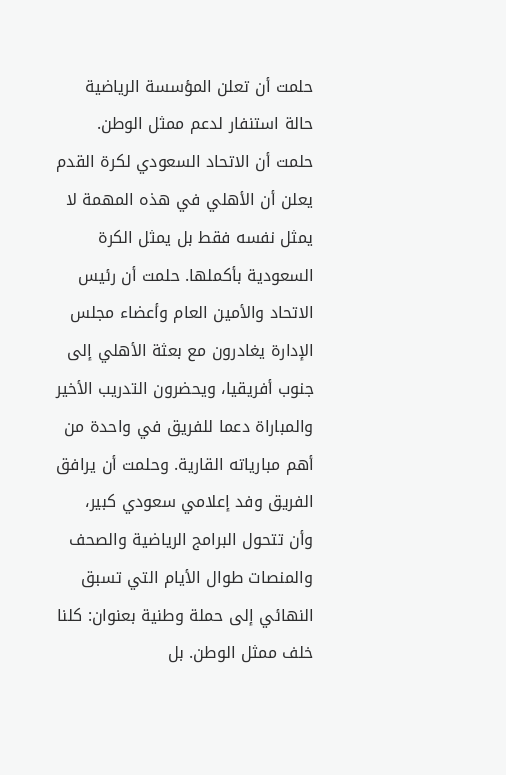حلمت أن تعلن المؤسسة الرياضية حالة استنفار لدعم ممثل الوطن. حلمت أن الاتحاد السعودي لكرة القدم يعلن أن الأهلي في هذه المهمة لا يمثل نفسه فقط بل يمثل الكرة السعودية بأكملها. حلمت أن رئيس الاتحاد والأمين العام وأعضاء مجلس الإدارة يغادرون مع بعثة الأهلي إلى جنوب أفريقيا، ويحضرون التدريب الأخير والمباراة دعما للفريق في واحدة من أهم مبارياته القارية. وحلمت أن يرافق الفريق وفد إعلامي سعودي كبير، وأن تتحول البرامج الرياضية والصحف والمنصات طوال الأيام التي تسبق النهائي إلى حملة وطنية بعنوان: كلنا خلف ممثل الوطن. بل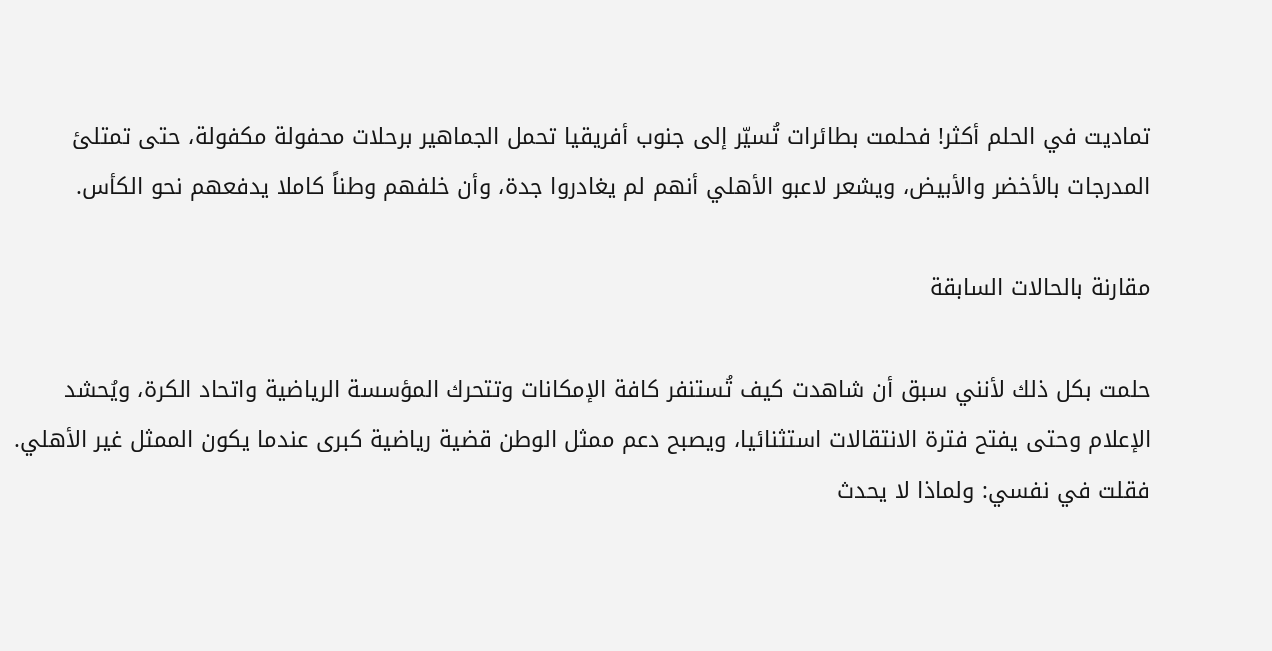تماديت في الحلم أكثر! فحلمت بطائرات تُسيّر إلى جنوب أفريقيا تحمل الجماهير برحلات محفولة مكفولة، حتى تمتلئ المدرجات بالأخضر والأبيض، ويشعر لاعبو الأهلي أنهم لم يغادروا جدة، وأن خلفهم وطناً كاملا يدفعهم نحو الكأس.

مقارنة بالحالات السابقة

حلمت بكل ذلك لأنني سبق أن شاهدت كيف تُستنفر كافة الإمكانات وتتحرك المؤسسة الرياضية واتحاد الكرة، ويُحشد الإعلام وحتى يفتح فترة الانتقالات استثنائيا، ويصبح دعم ممثل الوطن قضية رياضية كبرى عندما يكون الممثل غير الأهلي. فقلت في نفسي: ولماذا لا يحدث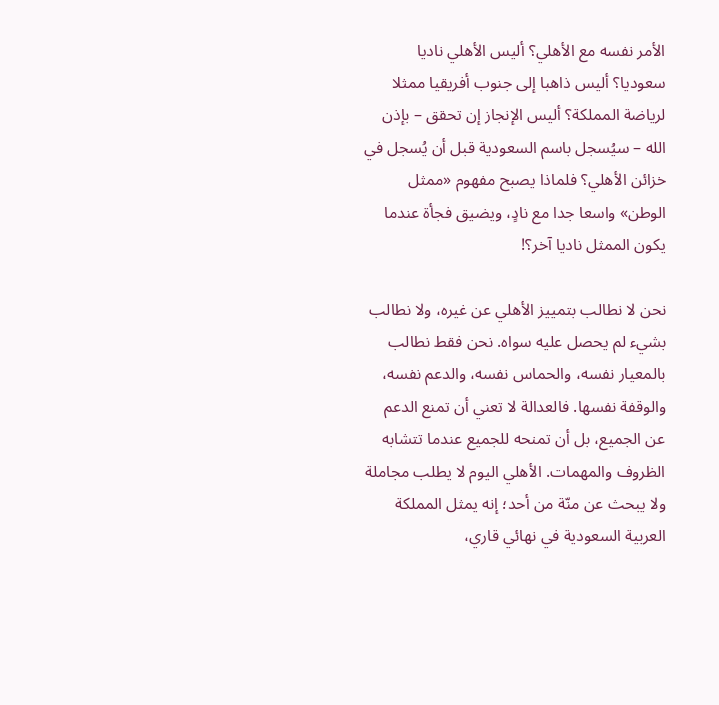الأمر نفسه مع الأهلي؟ أليس الأهلي ناديا سعوديا؟ أليس ذاهبا إلى جنوب أفريقيا ممثلا لرياضة المملكة؟ أليس الإنجاز إن تحقق – بإذن الله – سيُسجل باسم السعودية قبل أن يُسجل في خزائن الأهلي؟ فلماذا يصبح مفهوم «ممثل الوطن» واسعا جدا مع نادٍ، ويضيق فجأة عندما يكون الممثل ناديا آخر؟!

نحن لا نطالب بتمييز الأهلي عن غيره، ولا نطالب بشيء لم يحصل عليه سواه. نحن فقط نطالب بالمعيار نفسه، والحماس نفسه، والدعم نفسه، والوقفة نفسها. فالعدالة لا تعني أن تمنع الدعم عن الجميع، بل أن تمنحه للجميع عندما تتشابه الظروف والمهمات. الأهلي اليوم لا يطلب مجاملة ولا يبحث عن منّة من أحد؛ إنه يمثل المملكة العربية السعودية في نهائي قاري،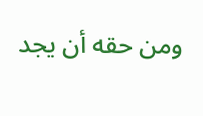ومن حقه أن يجد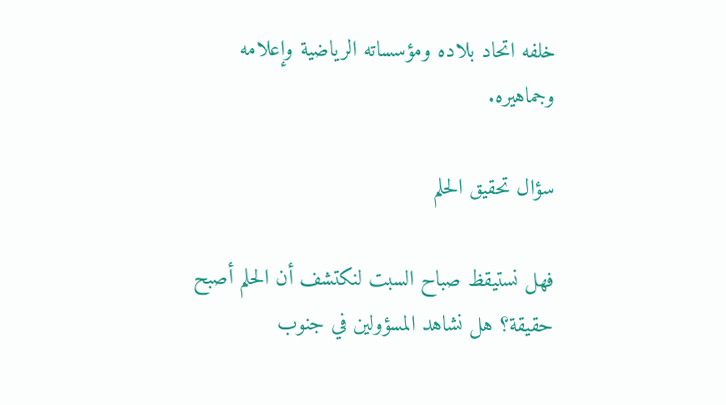خلفه اتحاد بلاده ومؤسساته الرياضية وإعلامه وجماهيره.

سؤال تحقيق الحلم

فهل نستيقظ صباح السبت لنكتشف أن الحلم أصبح حقيقة؟ هل نشاهد المسؤولين في جنوب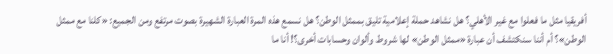أفريقيا مثل ما فعلوا مع غير الأهلي؟ هل نشاهد حملة إعلامية تليق بممثل الوطن؟ هل نسمع هذه المرة العبارة الشهيرة بصوت مرتفع ومن الجميع: «كلنا مع ممثل الوطن»؟ أم أننا سنكتشف أن عبارة «ممثل الوطن» لها شروط وألوان وحسابات أخرى؟! أنا ما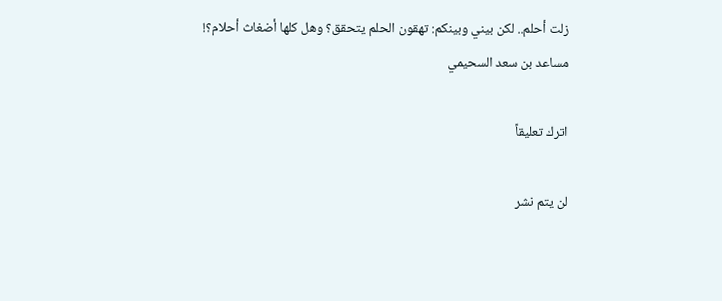زلت أحلم.. لكن بيني وبينكم: تهقون الحلم يتحقق؟ وهل كلها أضغاث أحلام؟!
مساعد بن سعد السحيمي

اترك تعليقاً

لن يتم نشر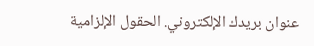عنوان بريدك الإلكتروني. الحقول الإلزامية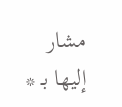مشار إليها بـ *